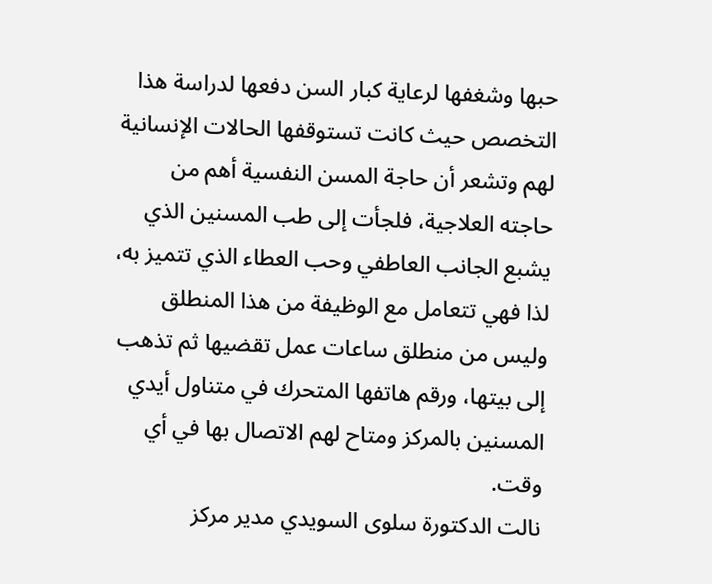حبها وشغفها لرعاية كبار السن دفعها لدراسة هذا التخصص حيث كانت تستوقفها الحالات الإنسانية لهم وتشعر أن حاجة المسن النفسية أهم من حاجته العلاجية، فلجأت إلى طب المسنين الذي يشبع الجانب العاطفي وحب العطاء الذي تتميز به، لذا فهي تتعامل مع الوظيفة من هذا المنطلق وليس من منطلق ساعات عمل تقضيها ثم تذهب إلى بيتها، ورقم هاتفها المتحرك في متناول أيدي المسنين بالمركز ومتاح لهم الاتصال بها في أي وقت.
نالت الدكتورة سلوى السويدي مدير مركز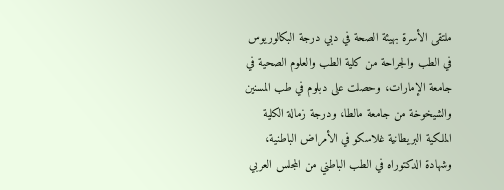ملتقى الأسرة بهيئة الصحة في دبي درجة البكالوريوس في الطب والجراحة من كلية الطب والعلوم الصحية في جامعة الإمارات، وحصلت على دبلوم في طب المسنين والشيخوخة من جامعة مالطا، ودرجة زمالة الكلية الملكية البريطانية غلاسكو في الأمراض الباطنية، وشهادة الدكتوراه في الطب الباطني من المجلس العربي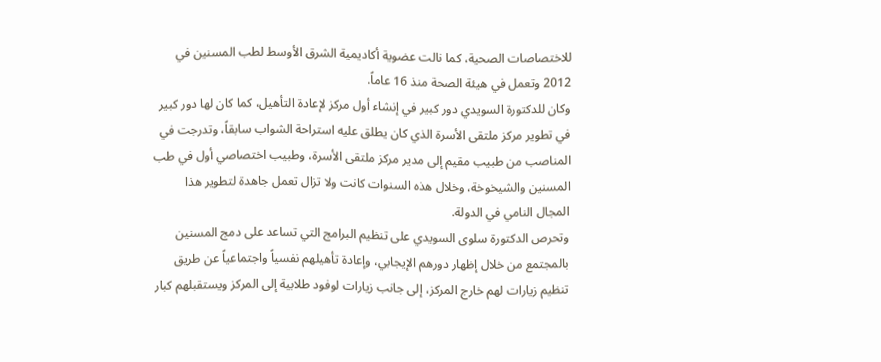للاختصاصات الصحية، كما نالت عضوية أكاديمية الشرق الأوسط لطب المسنين في 2012 وتعمل في هيئة الصحة منذ 16 عاماً.
وكان للدكتورة السويدي دور كبير في إنشاء أول مركز لإعادة التأهيل، كما كان لها دور كبير في تطوير مركز ملتقى الأسرة الذي كان يطلق عليه استراحة الشواب سابقاً، وتدرجت في المناصب من طبيب مقيم إلى مدير مركز ملتقى الأسرة، وطبيب اختصاصي أول في طب المسنين والشيخوخة، وخلال هذه السنوات كانت ولا تزال تعمل جاهدة لتطوير هذا المجال النامي في الدولة.
وتحرص الدكتورة سلوى السويدي على تنظيم البرامج التي تساعد على دمج المسنين بالمجتمع من خلال إظهار دورهم الإيجابي، وإعادة تأهيلهم نفسياً واجتماعياً عن طريق تنظيم زيارات لهم خارج المركز، إلى جانب زيارات لوفود طلابية إلى المركز ويستقبلهم كبار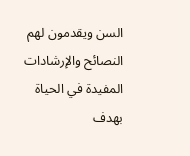السن ويقدمون لهم النصائح والإرشادات المفيدة في الحياة بهدف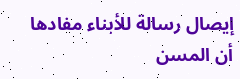إيصال رسالة للأبناء مفادها أن المسن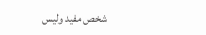شخص مفيد وليس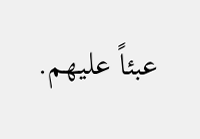عبئاً عليهم.